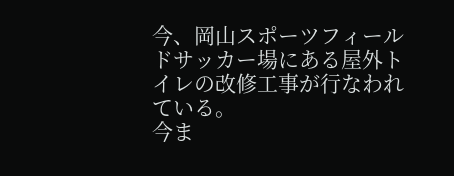今、岡山スポーツフィールドサッカー場にある屋外トイレの改修工事が行なわれている。
今ま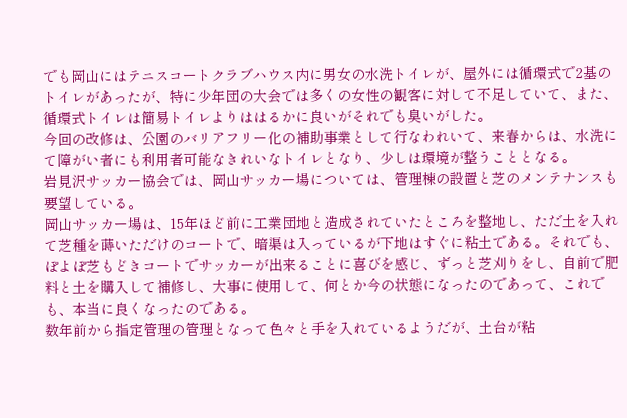でも岡山にはテニスコートクラブハウス内に男女の水洗トイレが、屋外には循環式で2基のトイレがあったが、特に少年団の大会では多くの女性の観客に対して不足していて、また、循環式トイレは簡易トイレよりははるかに良いがそれでも臭いがした。
今回の改修は、公園のバリアフリー化の補助事業として行なわれいて、来春からは、水洗にて障がい者にも利用者可能なきれいなトイレとなり、少しは環境が整うこととなる。
岩見沢サッカー協会では、岡山サッカー場については、管理棟の設置と芝のメンテナンスも要望している。
岡山サッカー場は、15年ほど前に工業団地と造成されていたところを整地し、ただ土を入れて芝種を蒔いただけのコートで、暗渠は入っているが下地はすぐに粘土である。それでも、ぽよぽ芝もどきコートでサッカーが出来ることに喜びを感じ、ずっと芝刈りをし、自前で肥料と土を購入して補修し、大事に使用して、何とか今の状態になったのであって、これでも、本当に良くなったのである。
数年前から指定管理の管理となって色々と手を入れているようだが、土台が粘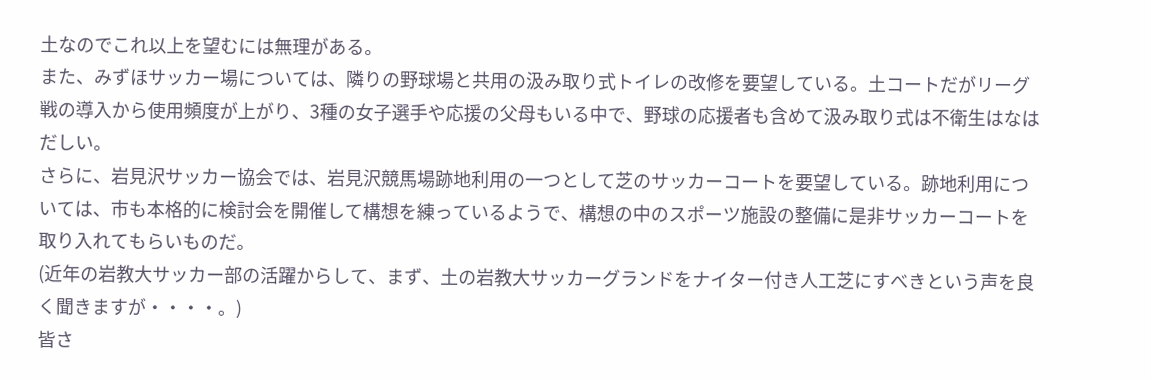土なのでこれ以上を望むには無理がある。
また、みずほサッカー場については、隣りの野球場と共用の汲み取り式トイレの改修を要望している。土コートだがリーグ戦の導入から使用頻度が上がり、3種の女子選手や応援の父母もいる中で、野球の応援者も含めて汲み取り式は不衛生はなはだしい。
さらに、岩見沢サッカー協会では、岩見沢競馬場跡地利用の一つとして芝のサッカーコートを要望している。跡地利用については、市も本格的に検討会を開催して構想を練っているようで、構想の中のスポーツ施設の整備に是非サッカーコートを取り入れてもらいものだ。
(近年の岩教大サッカー部の活躍からして、まず、土の岩教大サッカーグランドをナイター付き人工芝にすべきという声を良く聞きますが・・・・。)
皆さ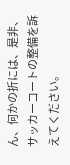ん、何かの折には、是非、サッカーコートの整備を訴えてください。